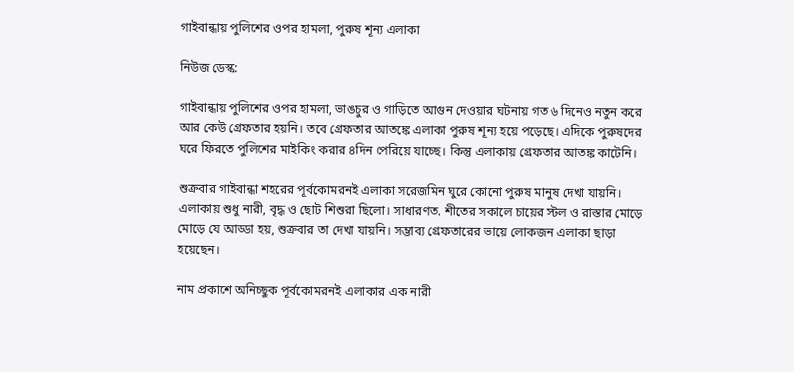গাইবান্ধায় পুলিশের ওপর হামলা, পুরুষ শূন্য এলাকা

নিউজ ডেস্ক:

গাইবান্ধায় পুলিশের ওপর হামলা, ভাঙচুর ও গাড়িতে আগুন দেওয়ার ঘটনায় গত ৬ দিনেও নতুন করে আর কেউ গ্রেফতার হয়নি। তবে গ্রেফতার আতঙ্কে এলাকা পুরুষ শূন্য হয়ে পড়েছে। এদিকে পুরুষদের ঘরে ফিরতে পুলিশের মাইকিং করার ৪দিন পেরিয়ে যাচ্ছে। কিন্তু এলাকায় গ্রেফতার আতঙ্ক কাটেনি।

শুক্রবার গাইবান্ধা শহরের পূর্বকোমরনই এলাকা সরেজমিন ঘুরে কোনো পুরুষ মানুষ দেখা যায়নি। এলাকায় শুধু নারী, বৃদ্ধ ও ছোট শিশুরা ছিলো। সাধারণত. শীতের সকালে চায়ের স্টল ও রাস্তার মোড়ে মোড়ে যে আড্ডা হয়, শুক্রবার তা দেখা যায়নি। সম্ভাব্য গ্রেফতারের ভায়ে লোকজন এলাকা ছাড়া হয়েছেন।

নাম প্রকাশে অনিচ্ছুক পূর্বকোমরনই এলাকার এক নারী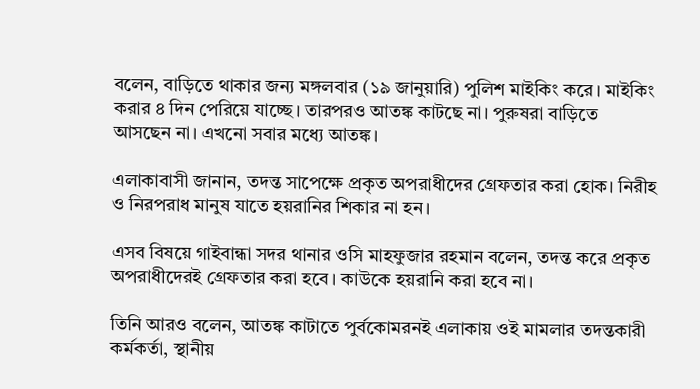বলেন, বাড়িতে থাকার জন্য মঙ্গলবার (১৯ জানুয়ারি) পুলিশ মাইকিং করে। মাইকিং করার ৪ দিন পেরিয়ে যাচ্ছে। তারপরও আতঙ্ক কাটছে না। পুরুষরা বাড়িতে আসছেন না। এখনো সবার মধ্যে আতঙ্ক।

এলাকাবাসী জানান, তদন্ত সাপেক্ষে প্রকৃত অপরাধীদের গ্রেফতার করা হোক। নিরীহ ও নিরপরাধ মানুষ যাতে হয়রানির শিকার না হন।

এসব বিষয়ে গাইবান্ধা সদর থানার ওসি মাহফুজার রহমান বলেন, তদন্ত করে প্রকৃত অপরাধীদেরই গ্রেফতার করা হবে। কাউকে হয়রানি করা হবে না।

তিনি আরও বলেন, আতঙ্ক কাটাতে পুর্বকোমরনই এলাকায় ওই মামলার তদন্তকারী কর্মকর্তা, স্থানীয়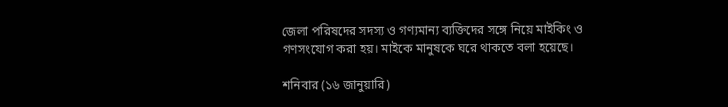জেলা পরিষদের সদস্য ও গণ্যমান্য ব্যক্তিদের সঙ্গে নিয়ে মাইকিং ও গণসংযোগ করা হয়। মাইকে মানুষকে ঘরে থাকতে বলা হয়েছে।

শনিবার (১৬ জানুয়ারি)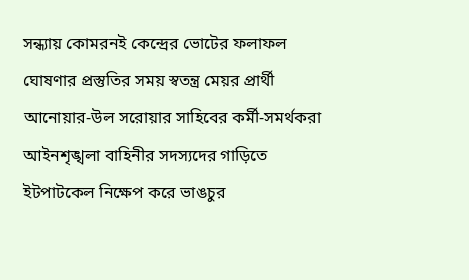সন্ধ্যায় কোমরনই কেন্দ্রের ভোটের ফলাফল ঘোষণার প্রস্তুতির সময় স্বতন্ত্র মেয়র প্রার্থী আনোয়ার-উল সরোয়ার সাহিবের কর্মী-সমর্থকরা আইনশৃঙ্খলা বাহিনীর সদস্যদের গাড়িতে ইটপাটকেল নিক্ষেপ করে ভাঙচুর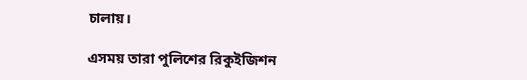চালায়।

এসময় তারা পুলিশের রিকুইজিশন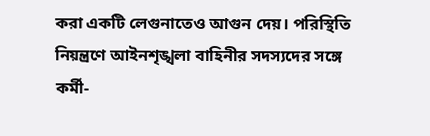করা একটি লেগুনাতেও আগুন দেয়। পরিস্থিতি নিয়ন্ত্রণে আইনশৃঙ্খলা বাহিনীর সদস্যদের সঙ্গে কর্মী-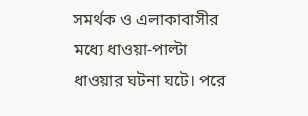সমর্থক ও এলাকাবাসীর মধ্যে ধাওয়া-পাল্টা ধাওয়ার ঘটনা ঘটে। পরে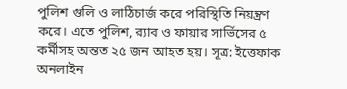পুলিশ গুলি ও লাঠিচার্জ করে পরিস্থিতি নিয়ন্ত্রণ করে। এতে পুলিশ, র‌্যাব ও ফায়ার সার্ভিসের ৫ কর্মীসহ অন্তত ২৫ জন আহত হয়। সূত্র: ইত্তেফাক অনলাইন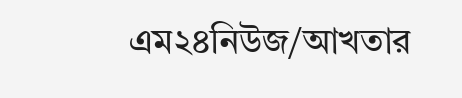এম২৪নিউজ/আখতার